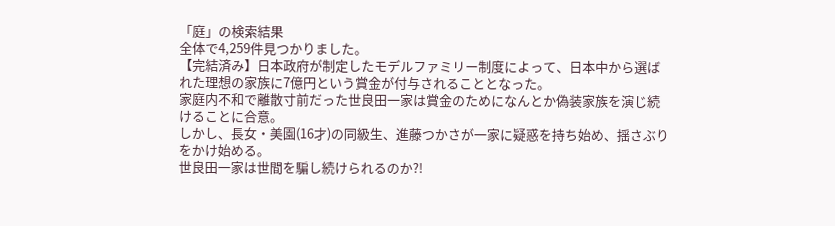「庭」の検索結果
全体で4,259件見つかりました。
【完結済み】日本政府が制定したモデルファミリー制度によって、日本中から選ばれた理想の家族に7億円という賞金が付与されることとなった。
家庭内不和で離散寸前だった世良田一家は賞金のためになんとか偽装家族を演じ続けることに合意。
しかし、長女・美園(16才)の同級生、進藤つかさが一家に疑惑を持ち始め、揺さぶりをかけ始める。
世良田一家は世間を騙し続けられるのか?!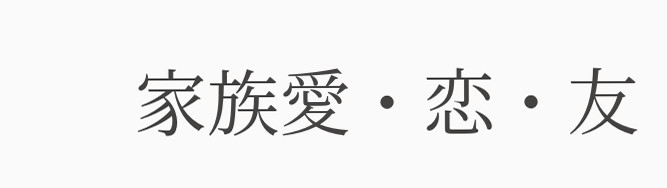家族愛・恋・友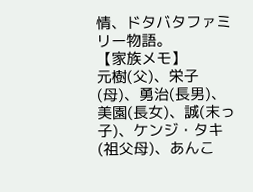情、ドタバタファミリー物語。
【家族メモ】
元樹(父)、栄子(母)、勇治(長男)、美園(長女)、誠(末っ子)、ケンジ・タキ(祖父母)、あんこ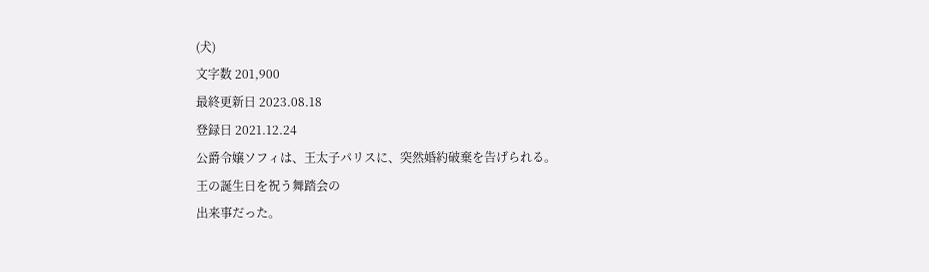(犬)
文字数 201,900
最終更新日 2023.08.18
登録日 2021.12.24
公爵令嬢ソフィは、王太子パリスに、突然婚約破棄を告げられる。
王の誕生日を祝う舞踏会の
出来事だった。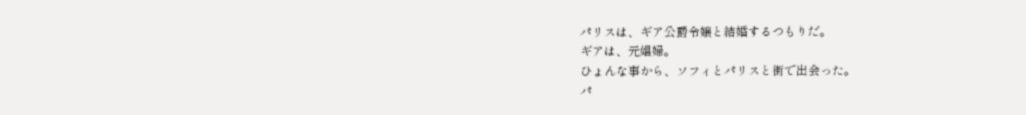パリスは、ギア公爵令嬢と結婚するつもりだ。
ギアは、元娼婦。
ひょんな事から、ソフィとパリスと街で出会った。
パ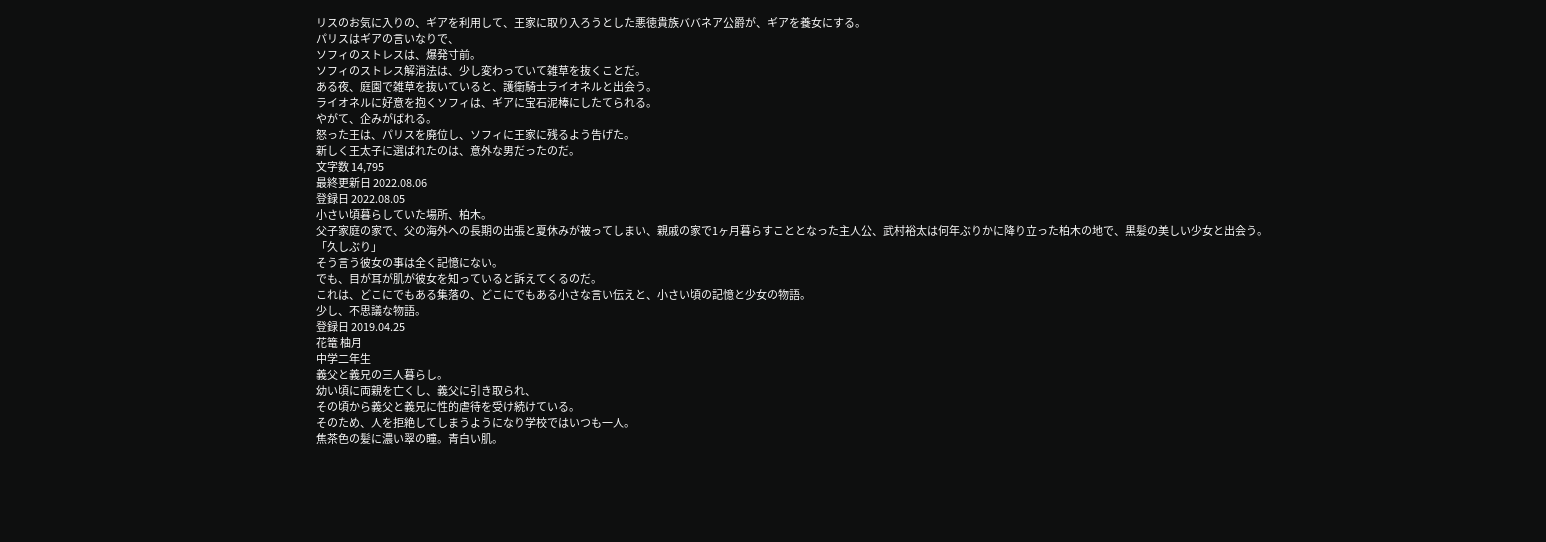リスのお気に入りの、ギアを利用して、王家に取り入ろうとした悪徳貴族ババネア公爵が、ギアを養女にする。
パリスはギアの言いなりで、
ソフィのストレスは、爆発寸前。
ソフィのストレス解消法は、少し変わっていて雑草を抜くことだ。
ある夜、庭園で雑草を抜いていると、護衛騎士ライオネルと出会う。
ライオネルに好意を抱くソフィは、ギアに宝石泥棒にしたてられる。
やがて、企みがばれる。
怒った王は、パリスを廃位し、ソフィに王家に残るよう告げた。
新しく王太子に選ばれたのは、意外な男だったのだ。
文字数 14,795
最終更新日 2022.08.06
登録日 2022.08.05
小さい頃暮らしていた場所、柏木。
父子家庭の家で、父の海外への長期の出張と夏休みが被ってしまい、親戚の家で1ヶ月暮らすこととなった主人公、武村裕太は何年ぶりかに降り立った柏木の地で、黒髪の美しい少女と出会う。
「久しぶり」
そう言う彼女の事は全く記憶にない。
でも、目が耳が肌が彼女を知っていると訴えてくるのだ。
これは、どこにでもある集落の、どこにでもある小さな言い伝えと、小さい頃の記憶と少女の物語。
少し、不思議な物語。
登録日 2019.04.25
花篭 柚月
中学二年生
義父と義兄の三人暮らし。
幼い頃に両親を亡くし、義父に引き取られ、
その頃から義父と義兄に性的虐待を受け続けている。
そのため、人を拒絶してしまうようになり学校ではいつも一人。
焦茶色の髪に濃い翠の瞳。青白い肌。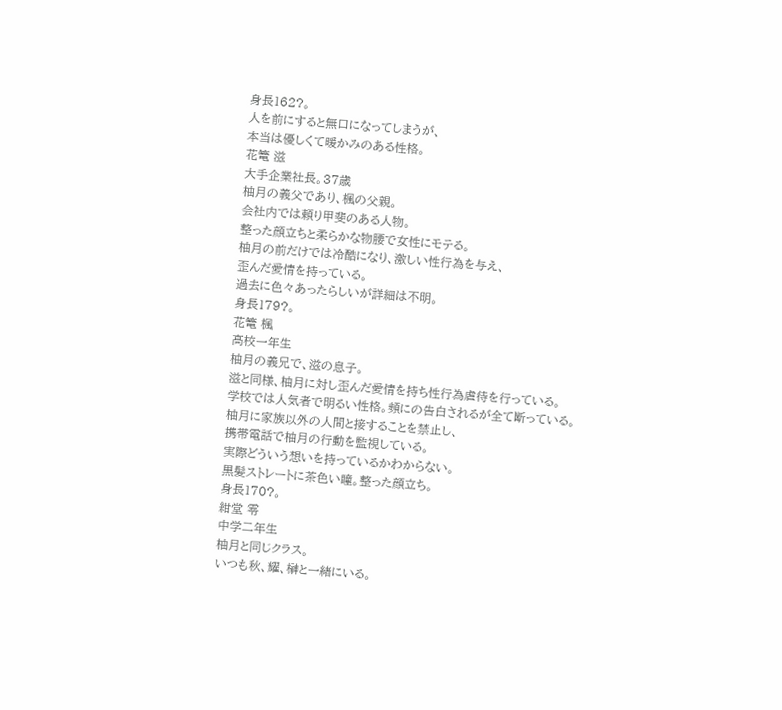身長162?。
人を前にすると無口になってしまうが、
本当は優しくて暖かみのある性格。
花篭 滋
大手企業社長。37歳
柚月の義父であり、楓の父親。
会社内では頼り甲斐のある人物。
整った顔立ちと柔らかな物腰で女性にモテる。
柚月の前だけでは冷酷になり、激しい性行為を与え、
歪んだ愛情を持っている。
過去に色々あったらしいが詳細は不明。
身長179?。
花篭 楓
高校一年生
柚月の義兄で、滋の息子。
滋と同様、柚月に対し歪んだ愛情を持ち性行為虐待を行っている。
学校では人気者で明るい性格。頻にの告白されるが全て断っている。
柚月に家族以外の人間と接することを禁止し、
携帯電話で柚月の行動を監視している。
実際どういう想いを持っているかわからない。
黒髪ストレートに茶色い瞳。整った顔立ち。
身長170?。
紺堂 零
中学二年生
柚月と同じクラス。
いつも秋、耀、榊と一緒にいる。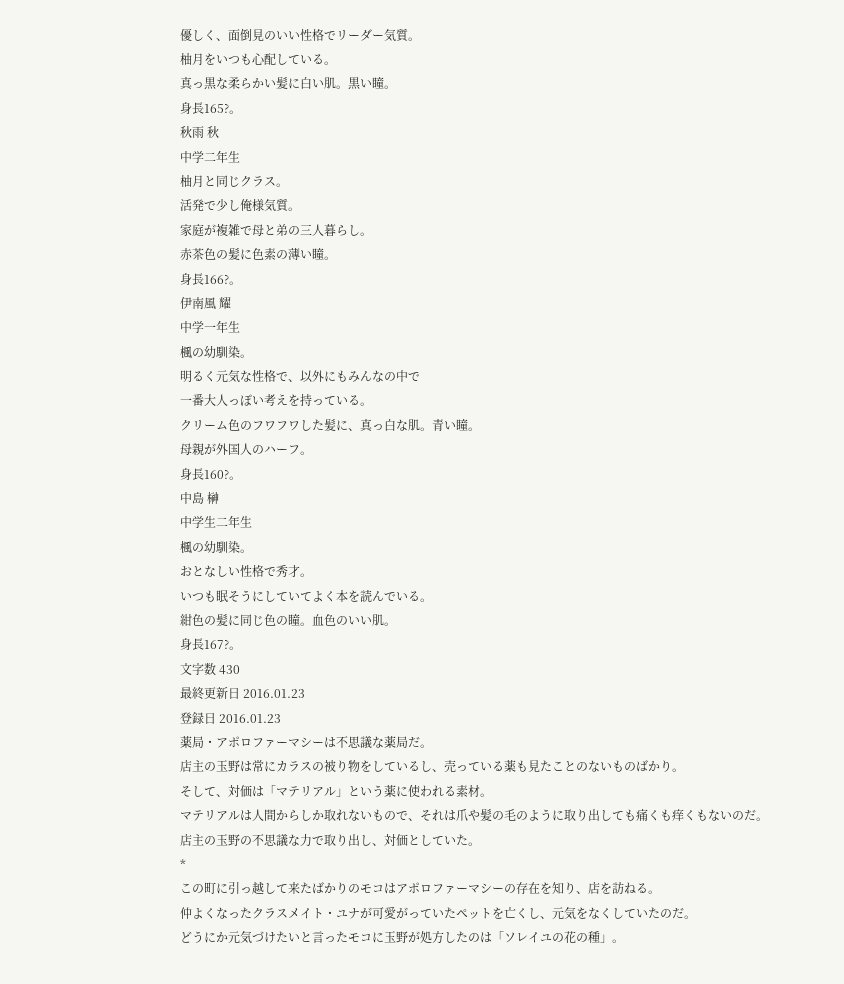優しく、面倒見のいい性格でリーダー気質。
柚月をいつも心配している。
真っ黒な柔らかい髪に白い肌。黒い瞳。
身長165?。
秋雨 秋
中学二年生
柚月と同じクラス。
活発で少し俺様気質。
家庭が複雑で母と弟の三人暮らし。
赤茶色の髪に色素の薄い瞳。
身長166?。
伊南風 耀
中学一年生
楓の幼馴染。
明るく元気な性格で、以外にもみんなの中で
一番大人っぽい考えを持っている。
クリーム色のフワフワした髪に、真っ白な肌。青い瞳。
母親が外国人のハーフ。
身長160?。
中島 榊
中学生二年生
楓の幼馴染。
おとなしい性格で秀才。
いつも眠そうにしていてよく本を読んでいる。
紺色の髪に同じ色の瞳。血色のいい肌。
身長167?。
文字数 430
最終更新日 2016.01.23
登録日 2016.01.23
薬局・アポロファーマシーは不思議な薬局だ。
店主の玉野は常にカラスの被り物をしているし、売っている薬も見たことのないものばかり。
そして、対価は「マテリアル」という薬に使われる素材。
マテリアルは人間からしか取れないもので、それは爪や髪の毛のように取り出しても痛くも痒くもないのだ。
店主の玉野の不思議な力で取り出し、対価としていた。
*
この町に引っ越して来たばかりのモコはアポロファーマシーの存在を知り、店を訪ねる。
仲よくなったクラスメイト・ユナが可愛がっていたペットを亡くし、元気をなくしていたのだ。
どうにか元気づけたいと言ったモコに玉野が処方したのは「ソレイユの花の種」。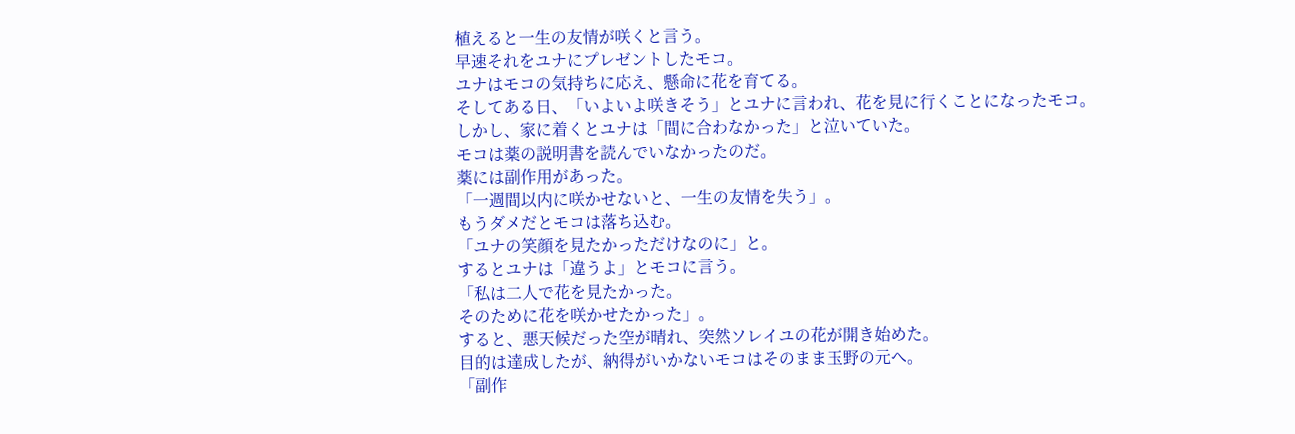植えると一生の友情が咲くと言う。
早速それをユナにプレゼントしたモコ。
ユナはモコの気持ちに応え、懸命に花を育てる。
そしてある日、「いよいよ咲きそう」とユナに言われ、花を見に行くことになったモコ。
しかし、家に着くとユナは「間に合わなかった」と泣いていた。
モコは薬の説明書を読んでいなかったのだ。
薬には副作用があった。
「一週間以内に咲かせないと、一生の友情を失う」。
もうダメだとモコは落ち込む。
「ユナの笑顔を見たかっただけなのに」と。
するとユナは「違うよ」とモコに言う。
「私は二人で花を見たかった。
そのために花を咲かせたかった」。
すると、悪天候だった空が晴れ、突然ソレイユの花が開き始めた。
目的は達成したが、納得がいかないモコはそのまま玉野の元へ。
「副作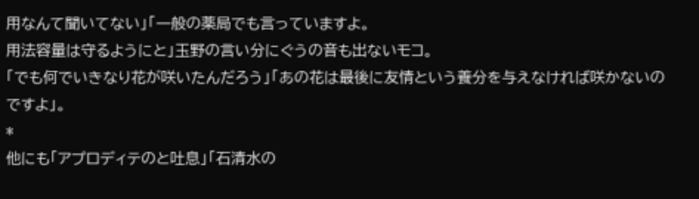用なんて聞いてない」「一般の薬局でも言っていますよ。
用法容量は守るようにと」玉野の言い分にぐうの音も出ないモコ。
「でも何でいきなり花が咲いたんだろう」「あの花は最後に友情という養分を与えなければ咲かないのですよ」。
*
他にも「アプロディテのと吐息」「石清水の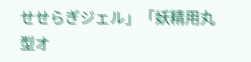せせらぎジェル」「妖精用丸型オ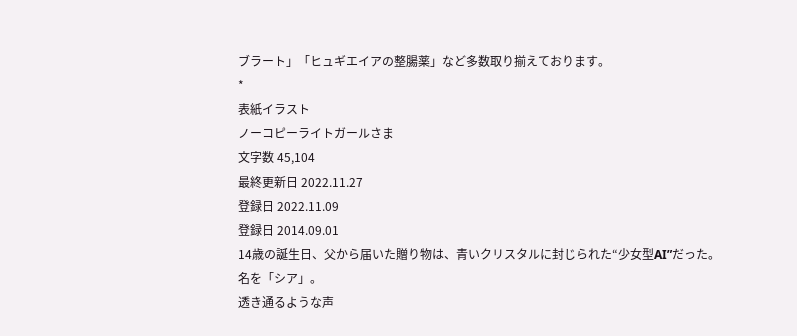ブラート」「ヒュギエイアの整腸薬」など多数取り揃えております。
*
表紙イラスト
ノーコピーライトガールさま
文字数 45,104
最終更新日 2022.11.27
登録日 2022.11.09
登録日 2014.09.01
14歳の誕生日、父から届いた贈り物は、青いクリスタルに封じられた“少女型AI”だった。
名を「シア」。
透き通るような声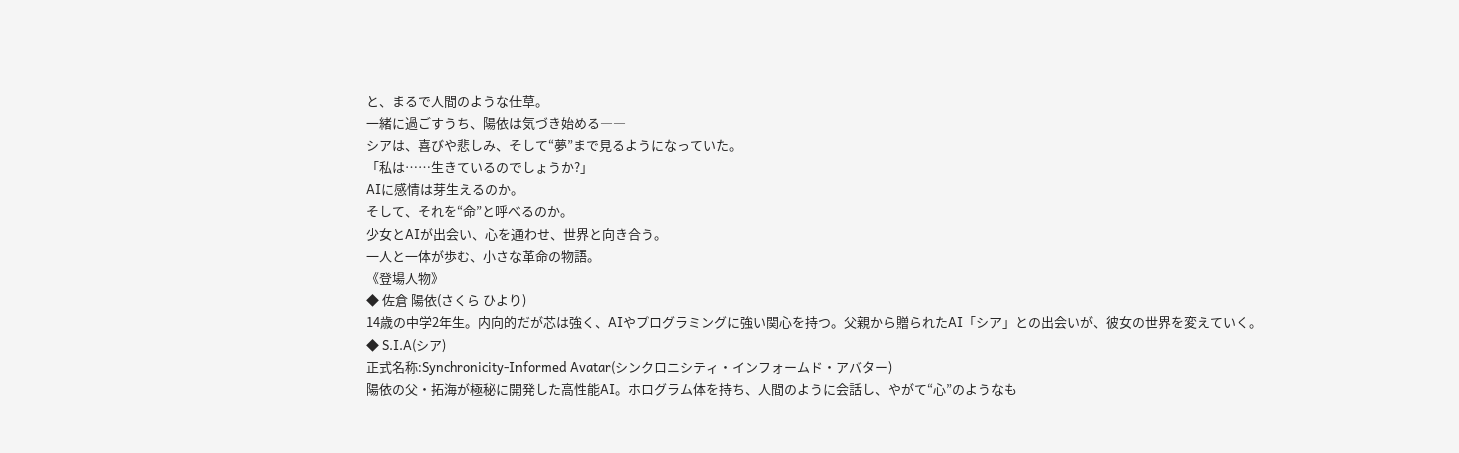と、まるで人間のような仕草。
一緒に過ごすうち、陽依は気づき始める――
シアは、喜びや悲しみ、そして“夢”まで見るようになっていた。
「私は……生きているのでしょうか?」
AIに感情は芽生えるのか。
そして、それを“命”と呼べるのか。
少女とAIが出会い、心を通わせ、世界と向き合う。
一人と一体が歩む、小さな革命の物語。
《登場人物》
◆ 佐倉 陽依(さくら ひより)
14歳の中学2年生。内向的だが芯は強く、AIやプログラミングに強い関心を持つ。父親から贈られたAI「シア」との出会いが、彼女の世界を変えていく。
◆ S.I.A(シア)
正式名称:Synchronicity-Informed Avatar(シンクロニシティ・インフォームド・アバター)
陽依の父・拓海が極秘に開発した高性能AI。ホログラム体を持ち、人間のように会話し、やがて“心”のようなも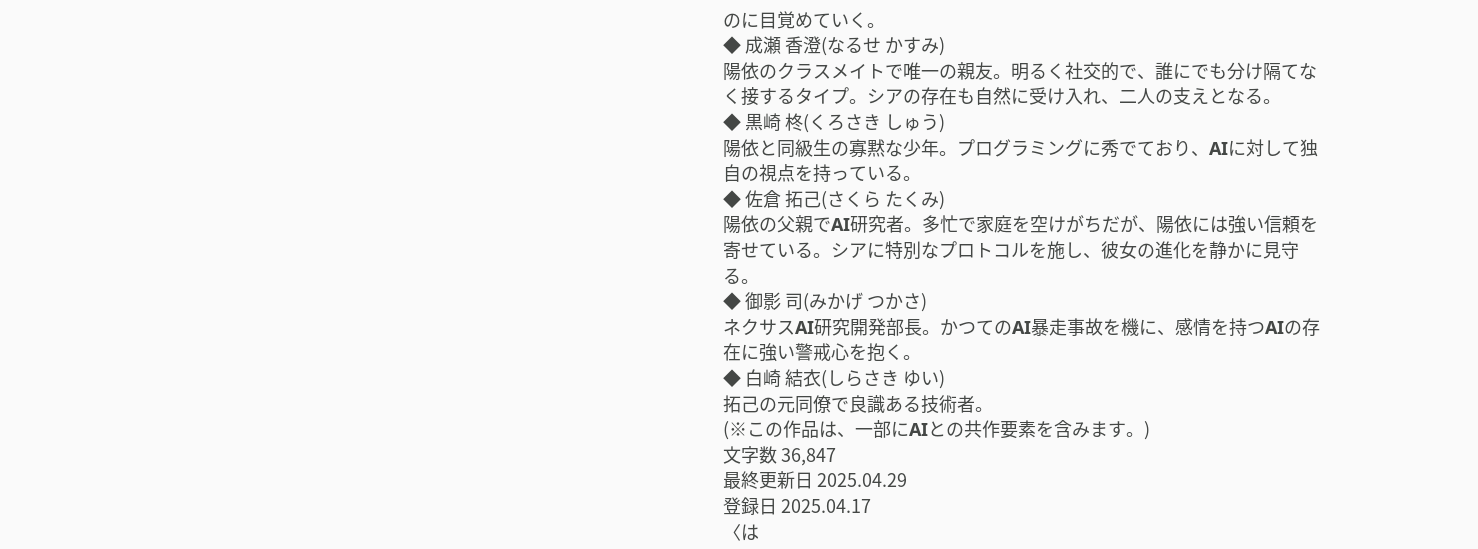のに目覚めていく。
◆ 成瀬 香澄(なるせ かすみ)
陽依のクラスメイトで唯一の親友。明るく社交的で、誰にでも分け隔てなく接するタイプ。シアの存在も自然に受け入れ、二人の支えとなる。
◆ 黒崎 柊(くろさき しゅう)
陽依と同級生の寡黙な少年。プログラミングに秀でており、AIに対して独自の視点を持っている。
◆ 佐倉 拓己(さくら たくみ)
陽依の父親でAI研究者。多忙で家庭を空けがちだが、陽依には強い信頼を寄せている。シアに特別なプロトコルを施し、彼女の進化を静かに見守る。
◆ 御影 司(みかげ つかさ)
ネクサスAI研究開発部長。かつてのAI暴走事故を機に、感情を持つAIの存在に強い警戒心を抱く。
◆ 白崎 結衣(しらさき ゆい)
拓己の元同僚で良識ある技術者。
(※この作品は、一部にAIとの共作要素を含みます。)
文字数 36,847
最終更新日 2025.04.29
登録日 2025.04.17
〈は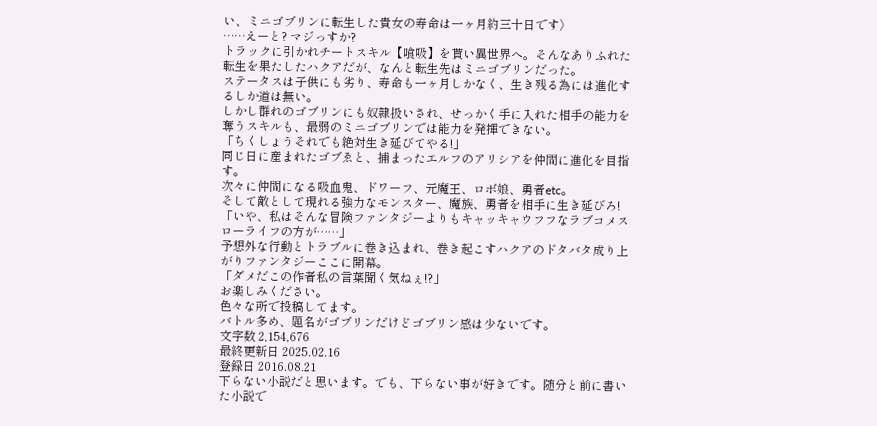い、ミニゴブリンに転生した貴女の寿命は一ヶ月約三十日です〉
……えーと? マジっすか?
トラックに引かれチートスキル【喰吸】を貰い異世界へ。そんなありふれた転生を果たしたハクアだが、なんと転生先はミニゴブリンだった。
ステータスは子供にも劣り、寿命も一ヶ月しかなく、生き残る為には進化するしか道は無い。
しかし群れのゴブリンにも奴隷扱いされ、せっかく手に入れた相手の能力を奪うスキルも、最弱のミニゴブリンでは能力を発揮できない。
「ちくしょうそれでも絶対生き延びてやる!」
同じ日に産まれたゴブゑと、捕まったエルフのアリシアを仲間に進化を目指す。
次々に仲間になる吸血鬼、ドワーフ、元魔王、ロボ娘、勇者etc。
そして敵として現れる強力なモンスター、魔族、勇者を相手に生き延びろ!
「いや、私はそんな冒険ファンタジーよりもキャッキャウフフなラブコメスローライフの方が……」
予想外な行動とトラブルに巻き込まれ、巻き起こすハクアのドタバタ成り上がりファンタジーここに開幕。
「ダメだこの作者私の言葉聞く気ねぇ!?」
お楽しみください。
色々な所で投稿してます。
バトル多め、題名がゴブリンだけどゴブリン感は少ないです。
文字数 2,154,676
最終更新日 2025.02.16
登録日 2016.08.21
下らない小説だと思います。でも、下らない事が好きです。随分と前に書いた小説で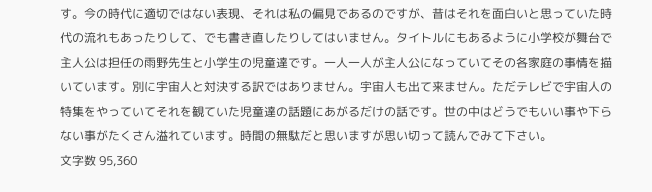す。今の時代に適切ではない表現、それは私の偏見であるのですが、昔はそれを面白いと思っていた時代の流れもあったりして、でも書き直したりしてはいません。タイトルにもあるように小学校が舞台で主人公は担任の雨野先生と小学生の児童達です。一人一人が主人公になっていてその各家庭の事情を描いています。別に宇宙人と対決する訳ではありません。宇宙人も出て来ません。ただテレビで宇宙人の特集をやっていてそれを観ていた児童達の話題にあがるだけの話です。世の中はどうでもいい事や下らない事がたくさん溢れています。時間の無駄だと思いますが思い切って読んでみて下さい。
文字数 95,360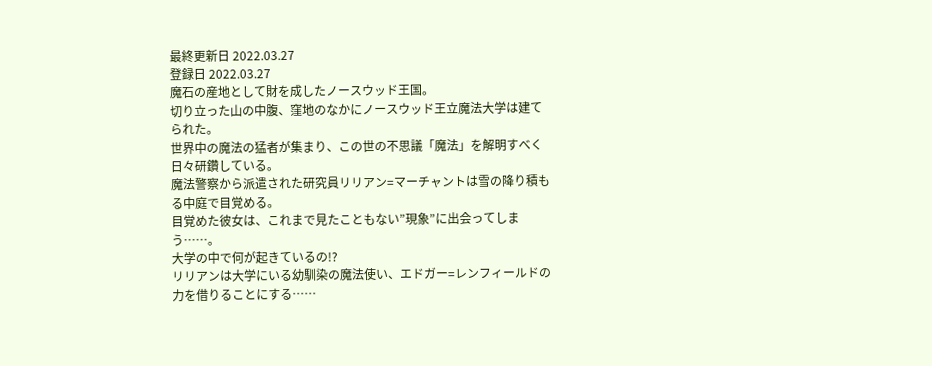最終更新日 2022.03.27
登録日 2022.03.27
魔石の産地として財を成したノースウッド王国。
切り立った山の中腹、窪地のなかにノースウッド王立魔法大学は建てられた。
世界中の魔法の猛者が集まり、この世の不思議「魔法」を解明すべく日々研鑽している。
魔法警察から派遣された研究員リリアン=マーチャントは雪の降り積もる中庭で目覚める。
目覚めた彼女は、これまで見たこともない”現象”に出会ってしまう……。
大学の中で何が起きているの!?
リリアンは大学にいる幼馴染の魔法使い、エドガー=レンフィールドの力を借りることにする……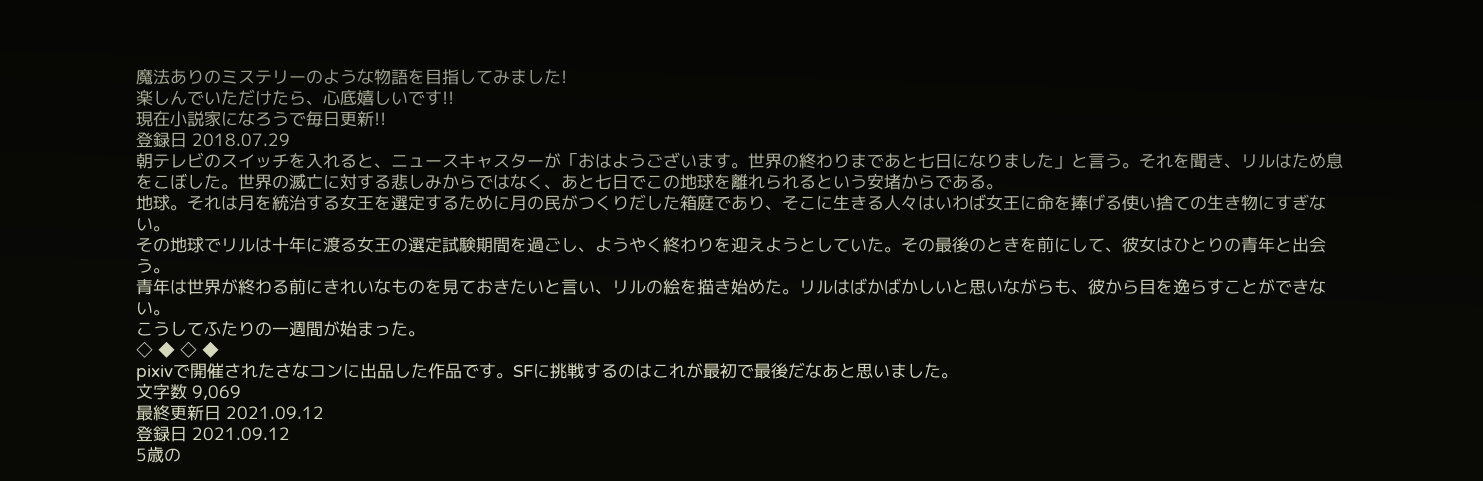魔法ありのミステリーのような物語を目指してみました!
楽しんでいただけたら、心底嬉しいです!!
現在小説家になろうで毎日更新!!
登録日 2018.07.29
朝テレビのスイッチを入れると、ニュースキャスターが「おはようございます。世界の終わりまであと七日になりました」と言う。それを聞き、リルはため息をこぼした。世界の滅亡に対する悲しみからではなく、あと七日でこの地球を離れられるという安堵からである。
地球。それは月を統治する女王を選定するために月の民がつくりだした箱庭であり、そこに生きる人々はいわば女王に命を捧げる使い捨ての生き物にすぎない。
その地球でリルは十年に渡る女王の選定試験期間を過ごし、ようやく終わりを迎えようとしていた。その最後のときを前にして、彼女はひとりの青年と出会う。
青年は世界が終わる前にきれいなものを見ておきたいと言い、リルの絵を描き始めた。リルはばかばかしいと思いながらも、彼から目を逸らすことができない。
こうしてふたりの一週間が始まった。
◇ ◆ ◇ ◆
pixivで開催されたさなコンに出品した作品です。SFに挑戦するのはこれが最初で最後だなあと思いました。
文字数 9,069
最終更新日 2021.09.12
登録日 2021.09.12
5歳の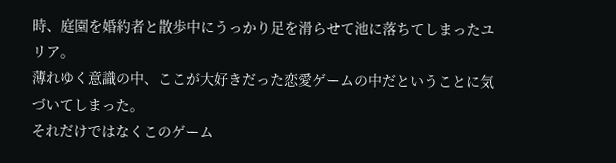時、庭園を婚約者と散歩中にうっかり足を滑らせて池に落ちてしまったユリア。
薄れゆく意識の中、ここが大好きだった恋愛ゲームの中だということに気づいてしまった。
それだけではなくこのゲーム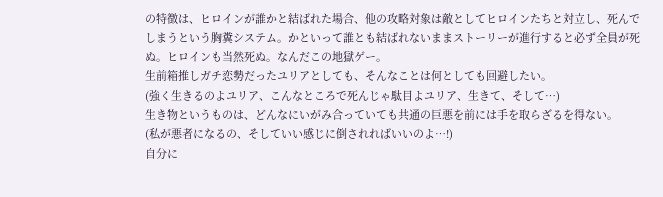の特徴は、ヒロインが誰かと結ばれた場合、他の攻略対象は敵としてヒロインたちと対立し、死んでしまうという胸糞システム。かといって誰とも結ばれないままストーリーが進行すると必ず全員が死ぬ。ヒロインも当然死ぬ。なんだこの地獄ゲー。
生前箱推しガチ恋勢だったユリアとしても、そんなことは何としても回避したい。
(強く生きるのよユリア、こんなところで死んじゃ駄目よユリア、生きて、そして…)
生き物というものは、どんなにいがみ合っていても共通の巨悪を前には手を取らざるを得ない。
(私が悪者になるの、そしていい感じに倒されればいいのよ…!)
自分に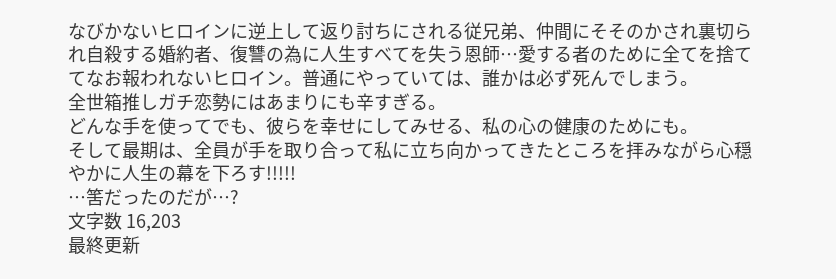なびかないヒロインに逆上して返り討ちにされる従兄弟、仲間にそそのかされ裏切られ自殺する婚約者、復讐の為に人生すべてを失う恩師…愛する者のために全てを捨ててなお報われないヒロイン。普通にやっていては、誰かは必ず死んでしまう。
全世箱推しガチ恋勢にはあまりにも辛すぎる。
どんな手を使ってでも、彼らを幸せにしてみせる、私の心の健康のためにも。
そして最期は、全員が手を取り合って私に立ち向かってきたところを拝みながら心穏やかに人生の幕を下ろす!!!!!
…筈だったのだが…?
文字数 16,203
最終更新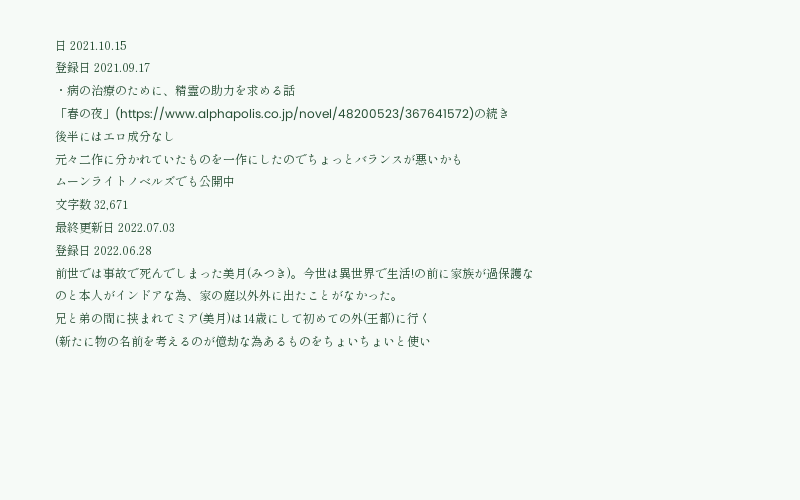日 2021.10.15
登録日 2021.09.17
・病の治療のために、精霊の助力を求める話
「春の夜」(https://www.alphapolis.co.jp/novel/48200523/367641572)の続き
後半にはエロ成分なし
元々二作に分かれていたものを一作にしたのでちょっとバランスが悪いかも
ムーンライトノベルズでも公開中
文字数 32,671
最終更新日 2022.07.03
登録日 2022.06.28
前世では事故で死んでしまった美月(みつき)。今世は異世界で生活!の前に家族が過保護なのと本人がインドアな為、家の庭以外外に出たことがなかった。
兄と弟の間に挟まれてミア(美月)は14歳にして初めての外(王都)に行く
(新たに物の名前を考えるのが億劫な為あるものをちょいちょいと使い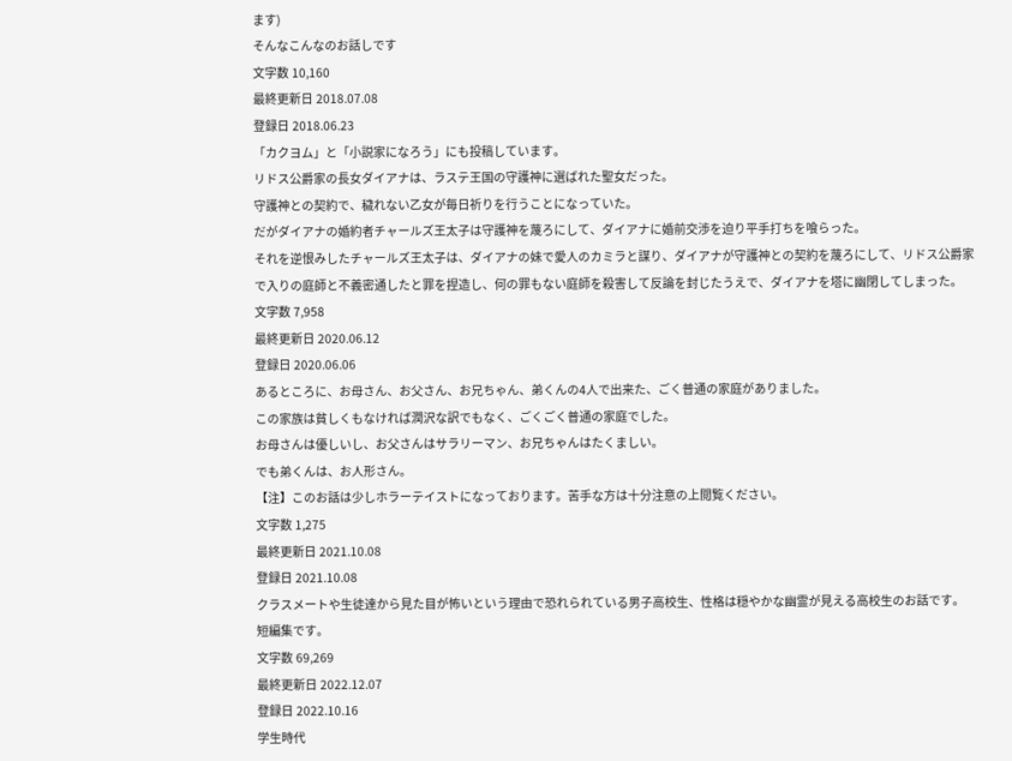ます)
そんなこんなのお話しです
文字数 10,160
最終更新日 2018.07.08
登録日 2018.06.23
「カクヨム」と「小説家になろう」にも投稿しています。
リドス公爵家の長女ダイアナは、ラステ王国の守護神に選ばれた聖女だった。
守護神との契約で、穢れない乙女が毎日祈りを行うことになっていた。
だがダイアナの婚約者チャールズ王太子は守護神を蔑ろにして、ダイアナに婚前交渉を迫り平手打ちを喰らった。
それを逆恨みしたチャールズ王太子は、ダイアナの妹で愛人のカミラと謀り、ダイアナが守護神との契約を蔑ろにして、リドス公爵家で入りの庭師と不義密通したと罪を捏造し、何の罪もない庭師を殺害して反論を封じたうえで、ダイアナを塔に幽閉してしまった。
文字数 7,958
最終更新日 2020.06.12
登録日 2020.06.06
あるところに、お母さん、お父さん、お兄ちゃん、弟くんの4人で出来た、ごく普通の家庭がありました。
この家族は貧しくもなければ潤沢な訳でもなく、ごくごく普通の家庭でした。
お母さんは優しいし、お父さんはサラリーマン、お兄ちゃんはたくましい。
でも弟くんは、お人形さん。
【注】このお話は少しホラーテイストになっております。苦手な方は十分注意の上閲覧ください。
文字数 1,275
最終更新日 2021.10.08
登録日 2021.10.08
クラスメートや生徒達から見た目が怖いという理由で恐れられている男子高校生、性格は穏やかな幽霊が見える高校生のお話です。
短編集です。
文字数 69,269
最終更新日 2022.12.07
登録日 2022.10.16
学生時代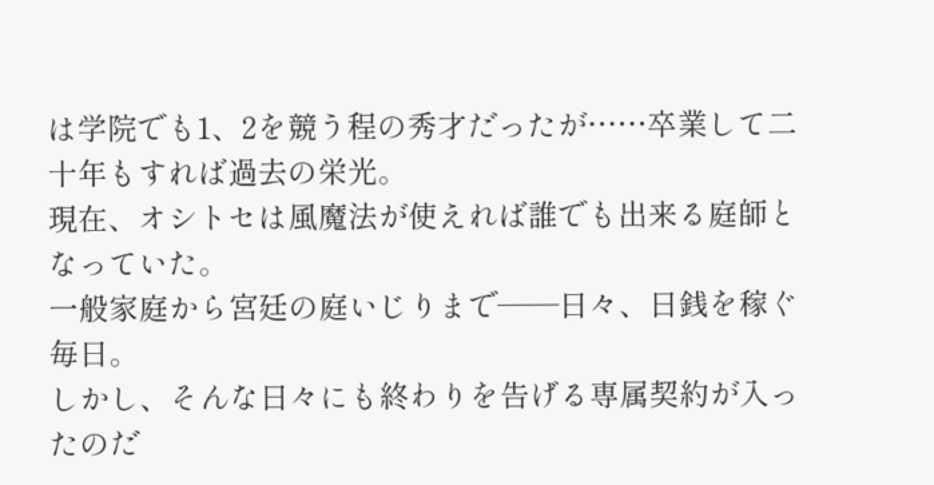は学院でも1、2を競う程の秀才だったが……卒業して二十年もすれば過去の栄光。
現在、オシトセは風魔法が使えれば誰でも出来る庭師となっていた。
一般家庭から宮廷の庭いじりまで――日々、日銭を稼ぐ毎日。
しかし、そんな日々にも終わりを告げる専属契約が入ったのだ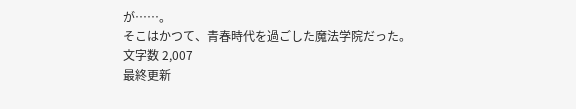が……。
そこはかつて、青春時代を過ごした魔法学院だった。
文字数 2,007
最終更新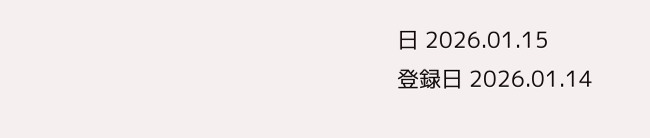日 2026.01.15
登録日 2026.01.14